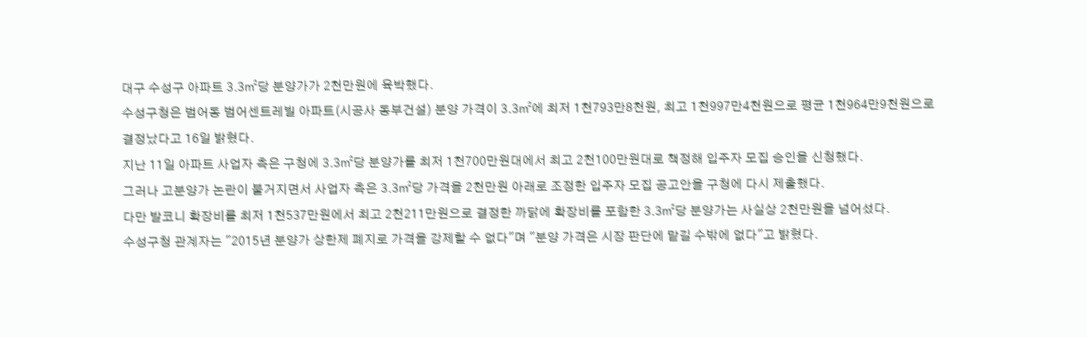대구 수성구 아파트 3.3㎡당 분양가가 2천만원에 육박했다.
수성구청은 범어동 범어센트레빌 아파트(시공사 동부건설) 분양 가격이 3.3㎡에 최저 1천793만8천원, 최고 1천997만4천원으로 평균 1천964만9천원으로 결정났다고 16일 밝혔다.
지난 11일 아파트 사업자 측은 구청에 3.3㎡당 분양가를 최저 1천700만원대에서 최고 2천100만원대로 책정해 입주자 모집 승인을 신청했다.
그러나 고분양가 논란이 불거지면서 사업자 측은 3.3㎡당 가격을 2천만원 아래로 조정한 입주자 모집 공고안을 구청에 다시 제출했다.
다만 발코니 확장비를 최저 1천537만원에서 최고 2천211만원으로 결정한 까닭에 확장비를 포함한 3.3㎡당 분양가는 사실상 2천만원을 넘어섰다.
수성구청 관계자는 "2015년 분양가 상한제 폐지로 가격을 강제할 수 없다"며 "분양 가격은 시장 판단에 맡길 수밖에 없다"고 밝혔다.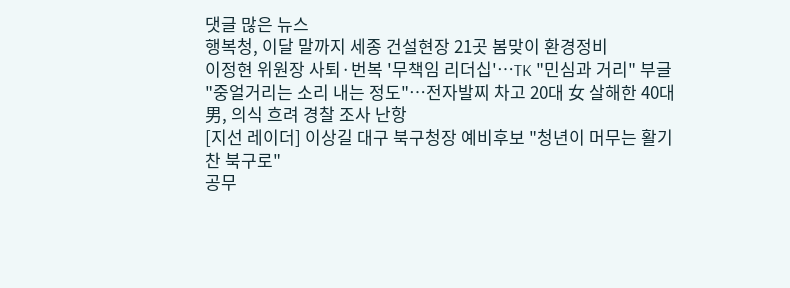댓글 많은 뉴스
행복청, 이달 말까지 세종 건설현장 21곳 봄맞이 환경정비
이정현 위원장 사퇴·번복 '무책임 리더십'…TK "민심과 거리" 부글
"중얼거리는 소리 내는 정도"…전자발찌 차고 20대 女 살해한 40대 男, 의식 흐려 경찰 조사 난항
[지선 레이더] 이상길 대구 북구청장 예비후보 "청년이 머무는 활기찬 북구로"
공무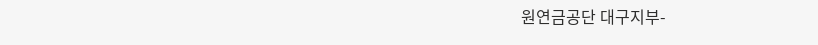원연금공단 대구지부-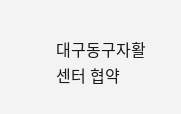대구동구자활센터 협약